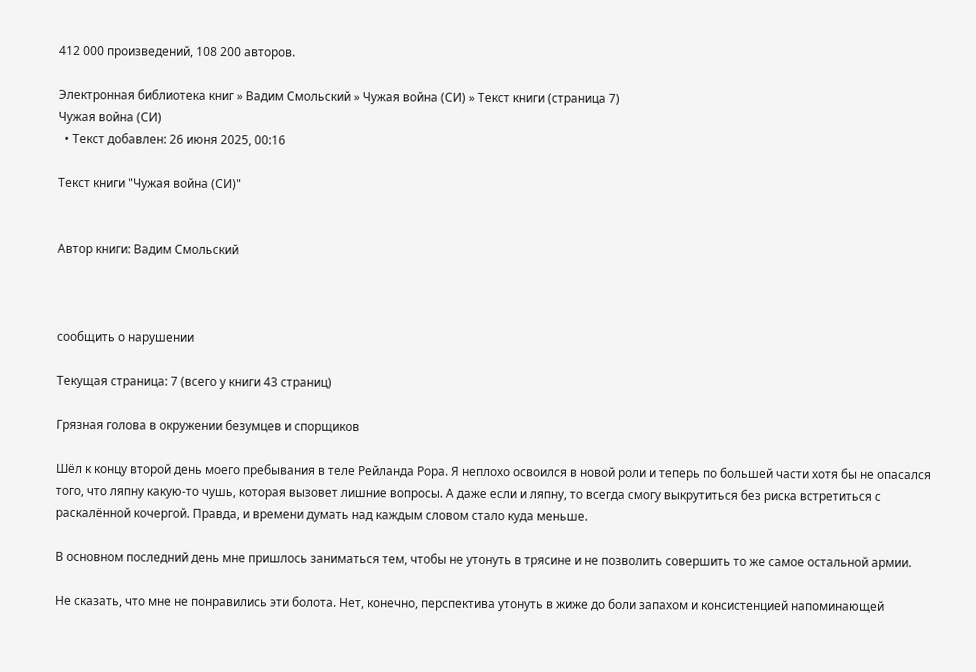412 000 произведений, 108 200 авторов.

Электронная библиотека книг » Вадим Смольский » Чужая война (СИ) » Текст книги (страница 7)
Чужая война (СИ)
  • Текст добавлен: 26 июня 2025, 00:16

Текст книги "Чужая война (СИ)"


Автор книги: Вадим Смольский



сообщить о нарушении

Текущая страница: 7 (всего у книги 43 страниц)

Грязная голова в окружении безумцев и спорщиков

Шёл к концу второй день моего пребывания в теле Рейланда Рора. Я неплохо освоился в новой роли и теперь по большей части хотя бы не опасался того, что ляпну какую-то чушь, которая вызовет лишние вопросы. А даже если и ляпну, то всегда смогу выкрутиться без риска встретиться с раскалённой кочергой. Правда, и времени думать над каждым словом стало куда меньше.

В основном последний день мне пришлось заниматься тем, чтобы не утонуть в трясине и не позволить совершить то же самое остальной армии.

Не сказать, что мне не понравились эти болота. Нет, конечно, перспектива утонуть в жиже до боли запахом и консистенцией напоминающей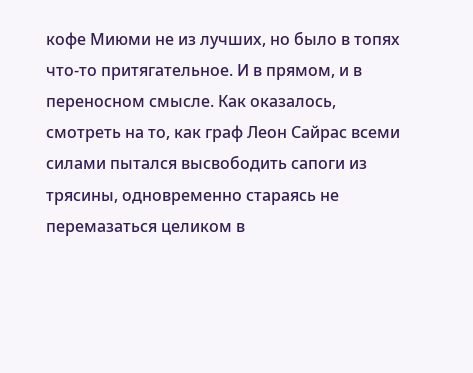кофе Миюми не из лучших, но было в топях что-то притягательное. И в прямом, и в переносном смысле. Как оказалось, смотреть на то, как граф Леон Сайрас всеми силами пытался высвободить сапоги из трясины, одновременно стараясь не перемазаться целиком в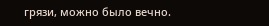грязи, можно было вечно.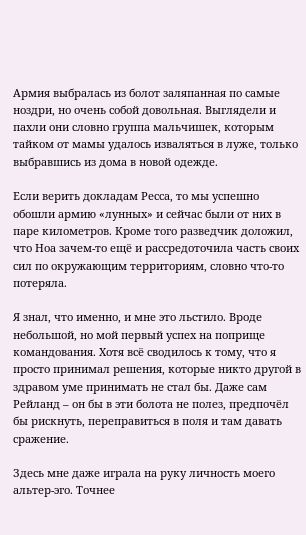Армия выбралась из болот заляпанная по самые ноздри, но очень собой довольная. Выглядели и пахли они словно группа мальчишек, которым тайком от мамы удалось изваляться в луже, только выбравшись из дома в новой одежде.

Если верить докладам Ресса, то мы успешно обошли армию «лунных» и сейчас были от них в паре километров. Кроме того разведчик доложил, что Ноа зачем-то ещё и рассредоточила часть своих сил по окружающим территориям, словно что-то потеряла.

Я знал, что именно, и мне это льстило. Вроде небольшой, но мой первый успех на поприще командования. Хотя всё сводилось к тому, что я просто принимал решения, которые никто другой в здравом уме принимать не стал бы. Даже сам Рейланд – он бы в эти болота не полез, предпочёл бы рискнуть, переправиться в поля и там давать сражение.

Здесь мне даже играла на руку личность моего альтер-эго. Точнее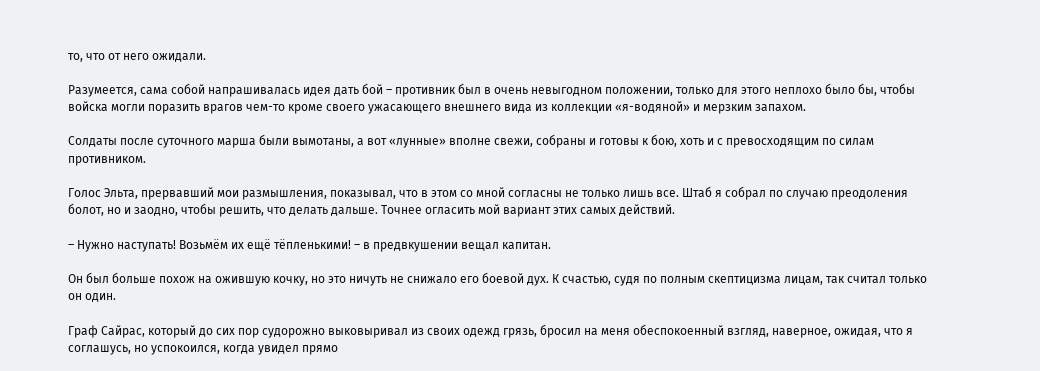то, что от него ожидали.

Разумеется, сама собой напрашивалась идея дать бой – противник был в очень невыгодном положении, только для этого неплохо было бы, чтобы войска могли поразить врагов чем-то кроме своего ужасающего внешнего вида из коллекции «я-водяной» и мерзким запахом.

Солдаты после суточного марша были вымотаны, а вот «лунные» вполне свежи, собраны и готовы к бою, хоть и с превосходящим по силам противником.

Голос Эльта, прервавший мои размышления, показывал, что в этом со мной согласны не только лишь все. Штаб я собрал по случаю преодоления болот, но и заодно, чтобы решить, что делать дальше. Точнее огласить мой вариант этих самых действий.

– Нужно наступать! Возьмём их ещё тёпленькими! – в предвкушении вещал капитан.

Он был больше похож на ожившую кочку, но это ничуть не снижало его боевой дух. К счастью, судя по полным скептицизма лицам, так считал только он один.

Граф Сайрас, который до сих пор судорожно выковыривал из своих одежд грязь, бросил на меня обеспокоенный взгляд, наверное, ожидая, что я соглашусь, но успокоился, когда увидел прямо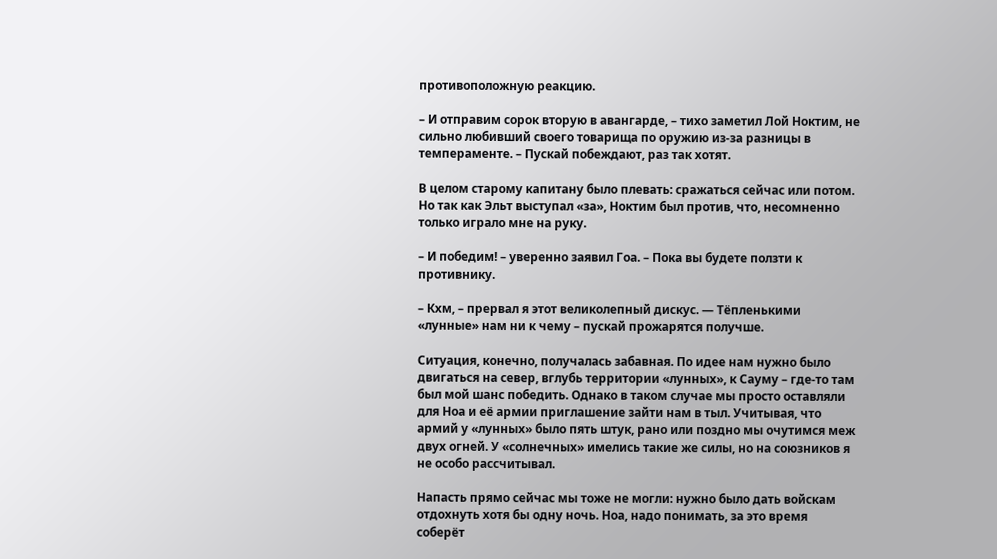противоположную реакцию.

– И отправим сорок вторую в авангарде, – тихо заметил Лой Ноктим, не сильно любивший своего товарища по оружию из-за разницы в темпераменте. – Пускай побеждают, раз так хотят.

В целом старому капитану было плевать: сражаться сейчас или потом. Но так как Эльт выступал «за», Ноктим был против, что, несомненно только играло мне на руку.

– И победим! – уверенно заявил Гоа. – Пока вы будете ползти к противнику.

– Кхм, – прервал я этот великолепный дискус. ― Тёпленькими «лунные» нам ни к чему – пускай прожарятся получше.

Ситуация, конечно, получалась забавная. По идее нам нужно было двигаться на север, вглубь территории «лунных», к Сауму – где-то там был мой шанс победить. Однако в таком случае мы просто оставляли для Ноа и её армии приглашение зайти нам в тыл. Учитывая, что армий у «лунных» было пять штук, рано или поздно мы очутимся меж двух огней. У «солнечных» имелись такие же силы, но на союзников я не особо рассчитывал.

Напасть прямо сейчас мы тоже не могли: нужно было дать войскам отдохнуть хотя бы одну ночь. Ноа, надо понимать, за это время соберёт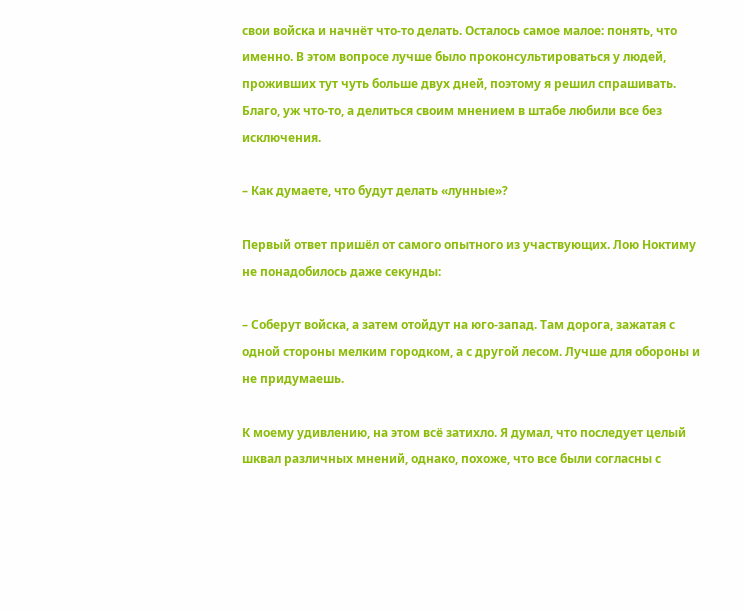свои войска и начнёт что-то делать. Осталось самое малое: понять, что именно. В этом вопросе лучше было проконсультироваться у людей, проживших тут чуть больше двух дней, поэтому я решил спрашивать. Благо, уж что-то, а делиться своим мнением в штабе любили все без исключения.

– Как думаете, что будут делать «лунные»?

Первый ответ пришёл от самого опытного из участвующих. Лою Ноктиму не понадобилось даже секунды:

– Соберут войска, а затем отойдут на юго-запад. Там дорога, зажатая с одной стороны мелким городком, а с другой лесом. Лучше для обороны и не придумаешь.

К моему удивлению, на этом всё затихло. Я думал, что последует целый шквал различных мнений, однако, похоже, что все были согласны с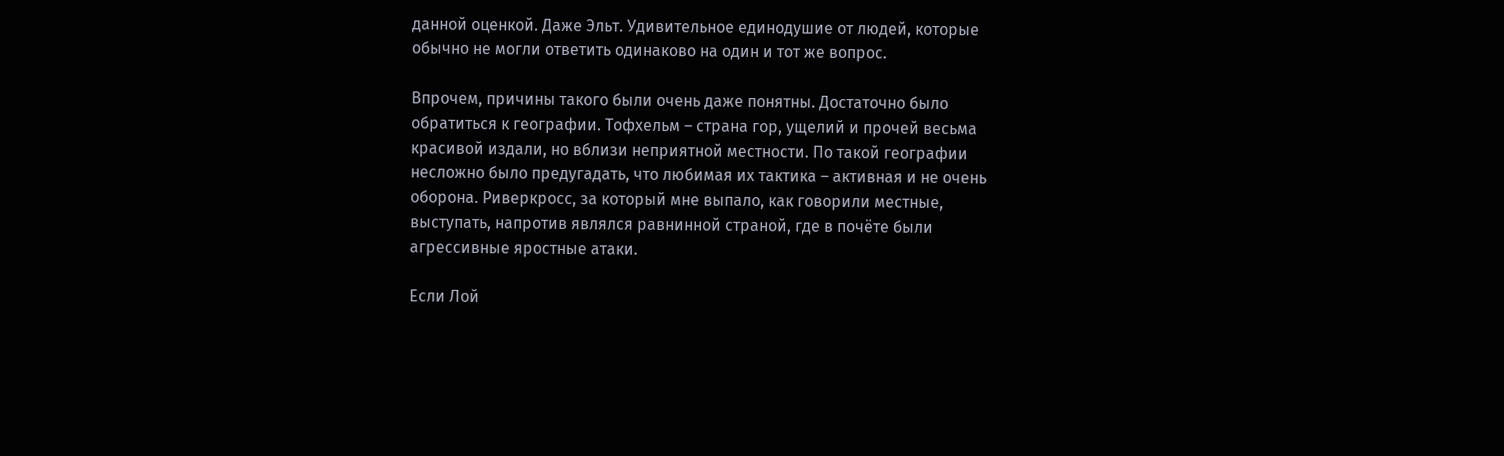данной оценкой. Даже Эльт. Удивительное единодушие от людей, которые обычно не могли ответить одинаково на один и тот же вопрос.

Впрочем, причины такого были очень даже понятны. Достаточно было обратиться к географии. Тофхельм – страна гор, ущелий и прочей весьма красивой издали, но вблизи неприятной местности. По такой географии несложно было предугадать, что любимая их тактика – активная и не очень оборона. Риверкросс, за который мне выпало, как говорили местные, выступать, напротив являлся равнинной страной, где в почёте были агрессивные яростные атаки.

Если Лой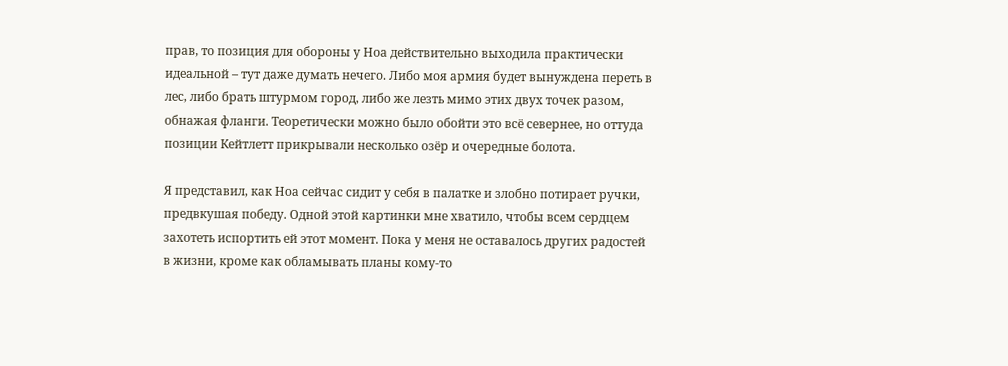прав, то позиция для обороны у Ноа действительно выходила практически идеальной – тут даже думать нечего. Либо моя армия будет вынуждена переть в лес, либо брать штурмом город, либо же лезть мимо этих двух точек разом, обнажая фланги. Теоретически можно было обойти это всё севернее, но оттуда позиции Кейтлетт прикрывали несколько озёр и очередные болота.

Я представил, как Ноа сейчас сидит у себя в палатке и злобно потирает ручки, предвкушая победу. Одной этой картинки мне хватило, чтобы всем сердцем захотеть испортить ей этот момент. Пока у меня не оставалось других радостей в жизни, кроме как обламывать планы кому-то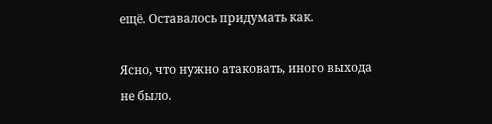ещё. Оставалось придумать как.

Ясно, что нужно атаковать, иного выхода не было.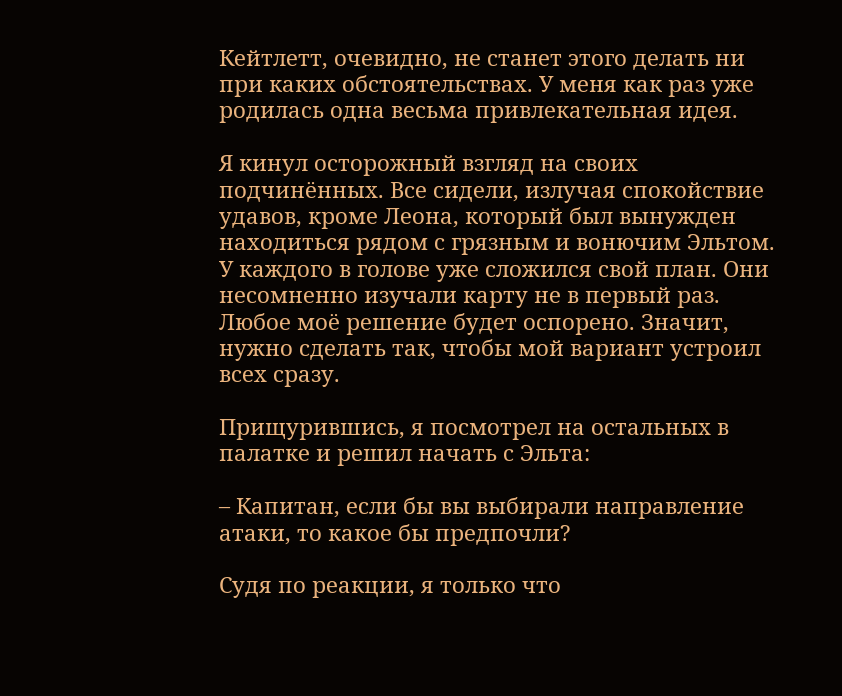Кейтлетт, очевидно, не станет этого делать ни при каких обстоятельствах. У меня как раз уже родилась одна весьма привлекательная идея.

Я кинул осторожный взгляд на своих подчинённых. Все сидели, излучая спокойствие удавов, кроме Леона, который был вынужден находиться рядом с грязным и вонючим Эльтом. У каждого в голове уже сложился свой план. Они несомненно изучали карту не в первый раз. Любое моё решение будет оспорено. Значит, нужно сделать так, чтобы мой вариант устроил всех сразу.

Прищурившись, я посмотрел на остальных в палатке и решил начать с Эльта:

– Капитан, если бы вы выбирали направление атаки, то какое бы предпочли?

Судя по реакции, я только что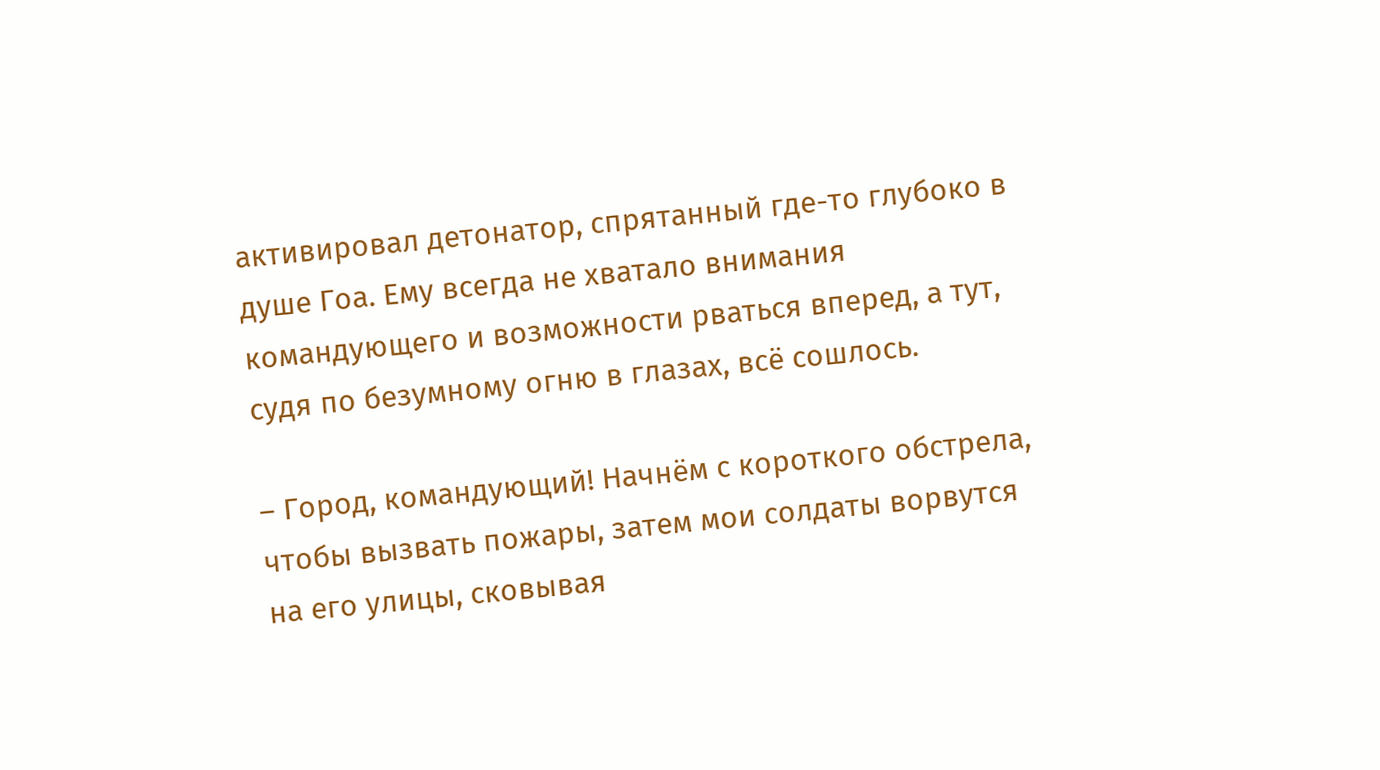активировал детонатор, спрятанный где-то глубоко в душе Гоа. Ему всегда не хватало внимания командующего и возможности рваться вперед, а тут, судя по безумному огню в глазах, всё сошлось.

– Город, командующий! Начнём с короткого обстрела, чтобы вызвать пожары, затем мои солдаты ворвутся на его улицы, сковывая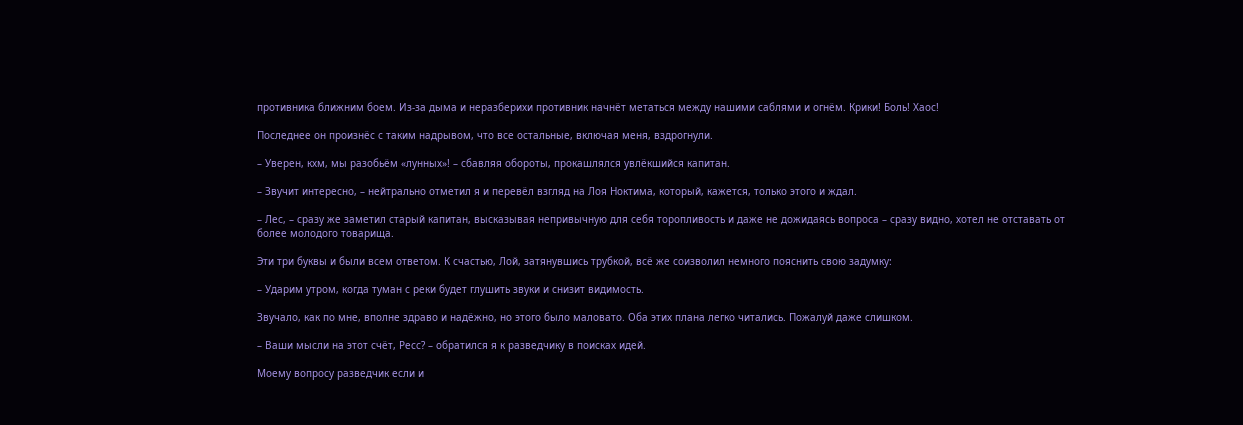противника ближним боем. Из-за дыма и неразберихи противник начнёт метаться между нашими саблями и огнём. Крики! Боль! Хаос!

Последнее он произнёс с таким надрывом, что все остальные, включая меня, вздрогнули.

– Уверен, кхм, мы разобьём «лунных»! – сбавляя обороты, прокашлялся увлёкшийся капитан.

– Звучит интересно, – нейтрально отметил я и перевёл взгляд на Лоя Ноктима, который, кажется, только этого и ждал.

– Лес, – сразу же заметил старый капитан, высказывая непривычную для себя торопливость и даже не дожидаясь вопроса – сразу видно, хотел не отставать от более молодого товарища.

Эти три буквы и были всем ответом. К счастью, Лой, затянувшись трубкой, всё же соизволил немного пояснить свою задумку:

– Ударим утром, когда туман с реки будет глушить звуки и снизит видимость.

Звучало, как по мне, вполне здраво и надёжно, но этого было маловато. Оба этих плана легко читались. Пожалуй даже слишком.

– Ваши мысли на этот счёт, Ресс? – обратился я к разведчику в поисках идей.

Моему вопросу разведчик если и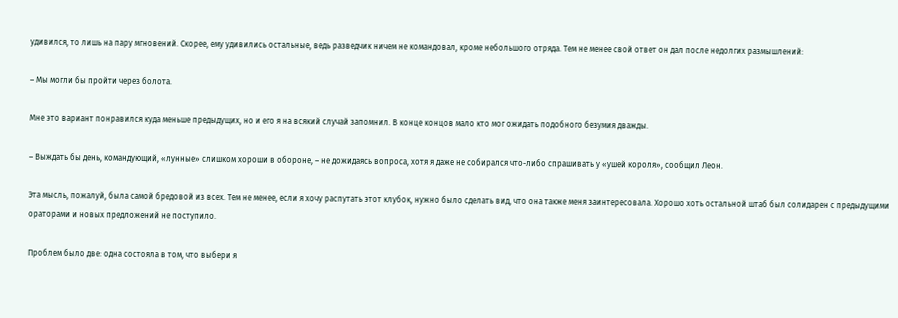удивился, то лишь на пару мгновений. Скорее, ему удивились остальные, ведь разведчик ничем не командовал, кроме небольшого отряда. Тем не менее свой ответ он дал после недолгих размышлений:

– Мы могли бы пройти через болота.

Мне это вариант понравился куда меньше предыдущих, но и его я на всякий случай запомнил. В конце концов мало кто мог ожидать подобного безумия дважды.

– Выждать бы день, командующий, «лунные» слишком хороши в обороне, – не дожидаясь вопроса, хотя я даже не собирался что-либо спрашивать у «ушей короля», сообщил Леон.

Эта мысль, пожалуй, была самой бредовой из всех. Тем не менее, если я хочу распутать этот клубок, нужно было сделать вид, что она также меня заинтересовала. Хорошо хоть остальной штаб был солидарен с предыдущими ораторами и новых предложений не поступило.

Проблем было две: одна состояла в том, что выбери я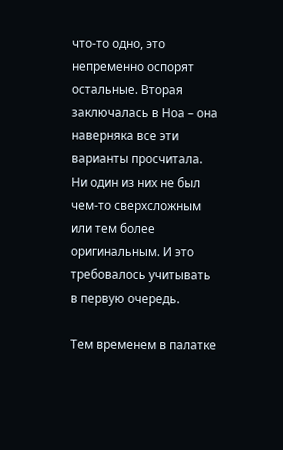что-то одно, это непременно оспорят остальные. Вторая заключалась в Ноа – она наверняка все эти варианты просчитала. Ни один из них не был чем-то сверхсложным или тем более оригинальным. И это требовалось учитывать в первую очередь.

Тем временем в палатке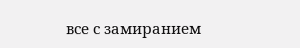все с замиранием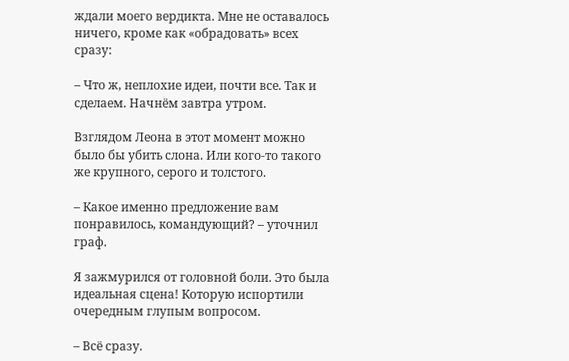ждали моего вердикта. Мне не оставалось ничего, кроме как «обрадовать» всех сразу:

– Что ж, неплохие идеи, почти все. Так и сделаем. Начнём завтра утром.

Взглядом Леона в этот момент можно было бы убить слона. Или кого-то такого же крупного, серого и толстого.

– Какое именно предложение вам понравилось, командующий? – уточнил граф.

Я зажмурился от головной боли. Это была идеальная сцена! Которую испортили очередным глупым вопросом.

– Всё сразу.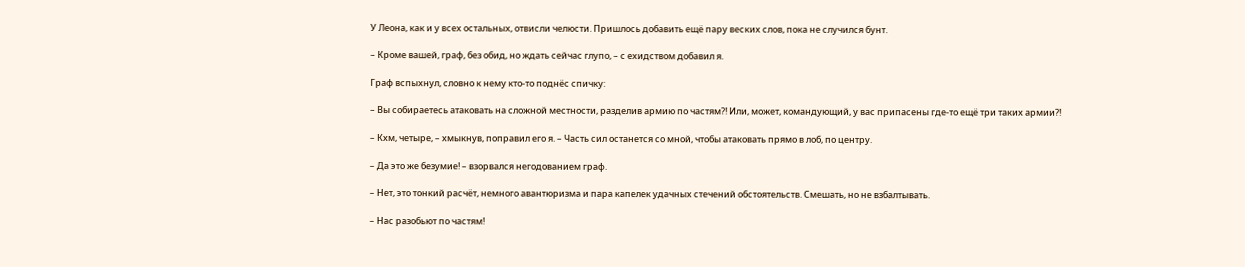У Леона, как и у всех остальных, отвисли челюсти. Пришлось добавить ещё пару веских слов, пока не случился бунт.

– Кроме вашей, граф, без обид, но ждать сейчас глупо, – с ехидством добавил я.

Граф вспыхнул, словно к нему кто-то поднёс спичку:

– Вы собираетесь атаковать на сложной местности, разделив армию по частям?! Или, может, командующий, у вас припасены где-то ещё три таких армии?!

– Кхм, четыре, – хмыкнув, поправил его я. – Часть сил останется со мной, чтобы атаковать прямо в лоб, по центру.

– Да это же безумие! – взорвался негодованием граф.

– Нет, это тонкий расчёт, немного авантюризма и пара капелек удачных стечений обстоятельств. Смешать, но не взбалтывать.

– Нас разобьют по частям!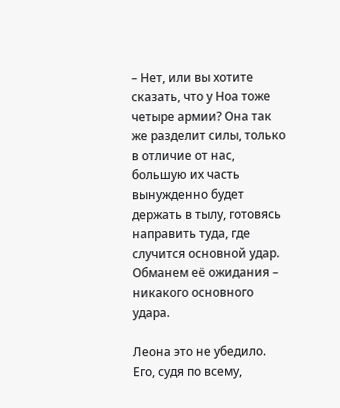– Нет, или вы хотите сказать, что у Ноа тоже четыре армии? Она так же разделит силы, только в отличие от нас, большую их часть вынужденно будет держать в тылу, готовясь направить туда, где случится основной удар. Обманем её ожидания – никакого основного удара.

Леона это не убедило. Его, судя по всему,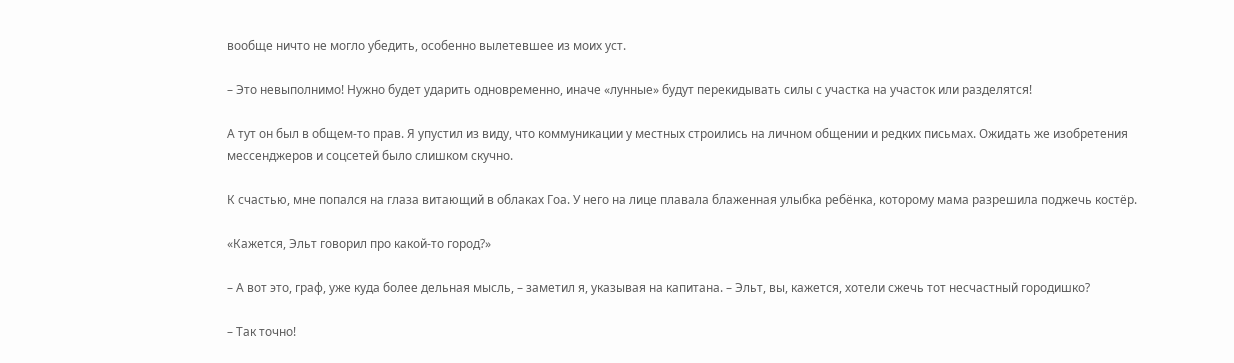вообще ничто не могло убедить, особенно вылетевшее из моих уст.

– Это невыполнимо! Нужно будет ударить одновременно, иначе «лунные» будут перекидывать силы с участка на участок или разделятся!

А тут он был в общем-то прав. Я упустил из виду, что коммуникации у местных строились на личном общении и редких письмах. Ожидать же изобретения мессенджеров и соцсетей было слишком скучно.

К счастью, мне попался на глаза витающий в облаках Гоа. У него на лице плавала блаженная улыбка ребёнка, которому мама разрешила поджечь костёр.

«Кажется, Эльт говорил про какой-то город?»

– А вот это, граф, уже куда более дельная мысль, – заметил я, указывая на капитана. – Эльт, вы, кажется, хотели сжечь тот несчастный городишко?

– Так точно!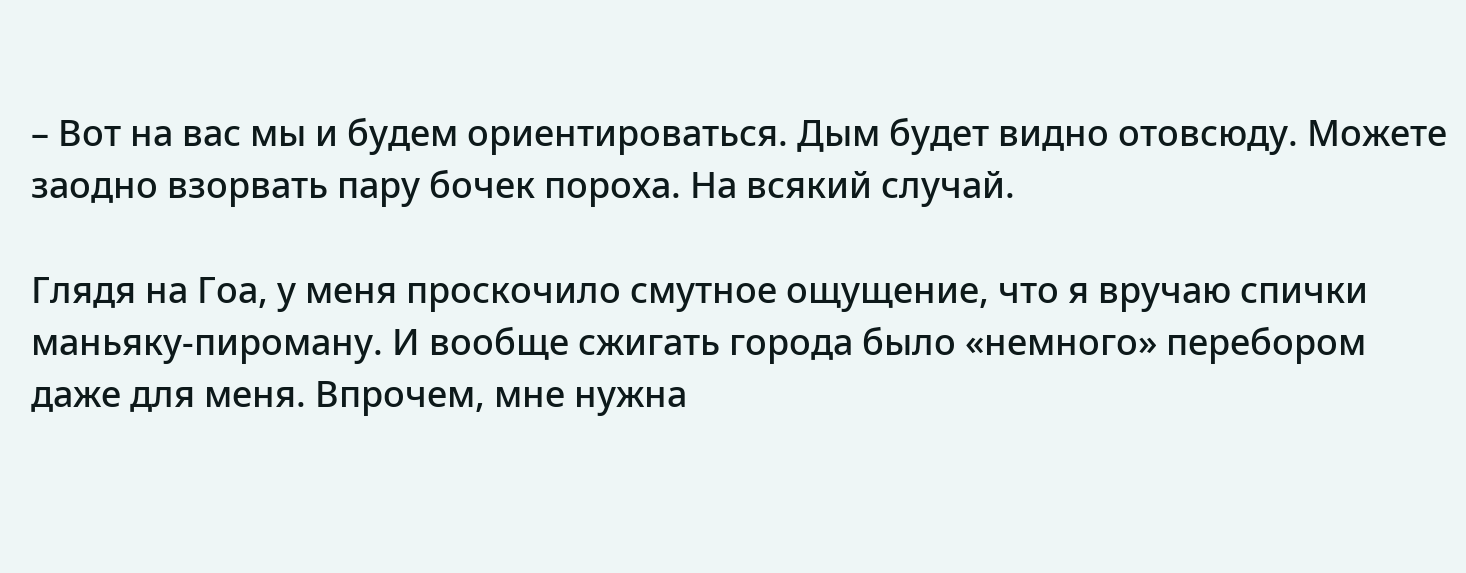– Вот на вас мы и будем ориентироваться. Дым будет видно отовсюду. Можете заодно взорвать пару бочек пороха. На всякий случай.

Глядя на Гоа, у меня проскочило смутное ощущение, что я вручаю спички маньяку-пироману. И вообще сжигать города было «немного» перебором даже для меня. Впрочем, мне нужна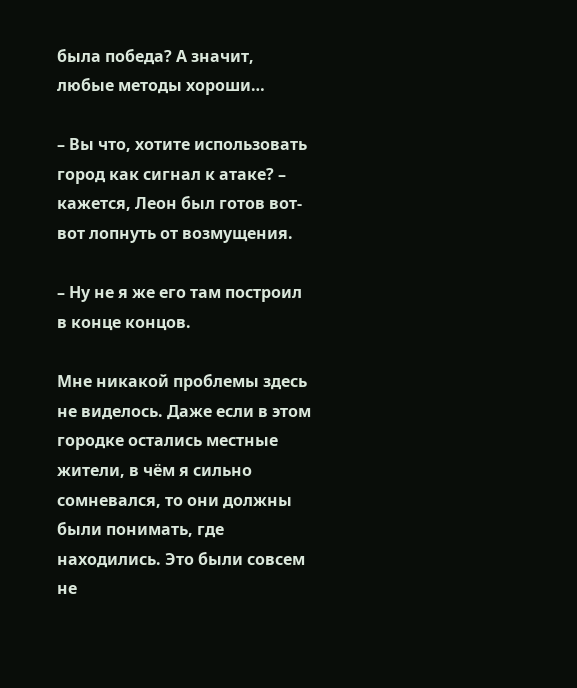была победа? А значит, любые методы хороши…

– Вы что, хотите использовать город как сигнал к атаке? – кажется, Леон был готов вот-вот лопнуть от возмущения.

– Ну не я же его там построил в конце концов.

Мне никакой проблемы здесь не виделось. Даже если в этом городке остались местные жители, в чём я сильно сомневался, то они должны были понимать, где находились. Это были совсем не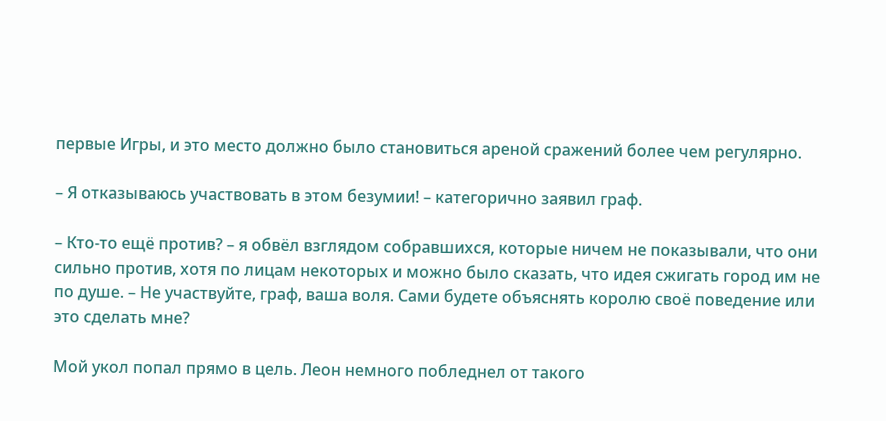первые Игры, и это место должно было становиться ареной сражений более чем регулярно.

– Я отказываюсь участвовать в этом безумии! – категорично заявил граф.

– Кто-то ещё против? – я обвёл взглядом собравшихся, которые ничем не показывали, что они сильно против, хотя по лицам некоторых и можно было сказать, что идея сжигать город им не по душе. – Не участвуйте, граф, ваша воля. Сами будете объяснять королю своё поведение или это сделать мне?

Мой укол попал прямо в цель. Леон немного побледнел от такого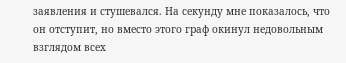заявления и стушевался. На секунду мне показалось, что он отступит, но вместо этого граф окинул недовольным взглядом всех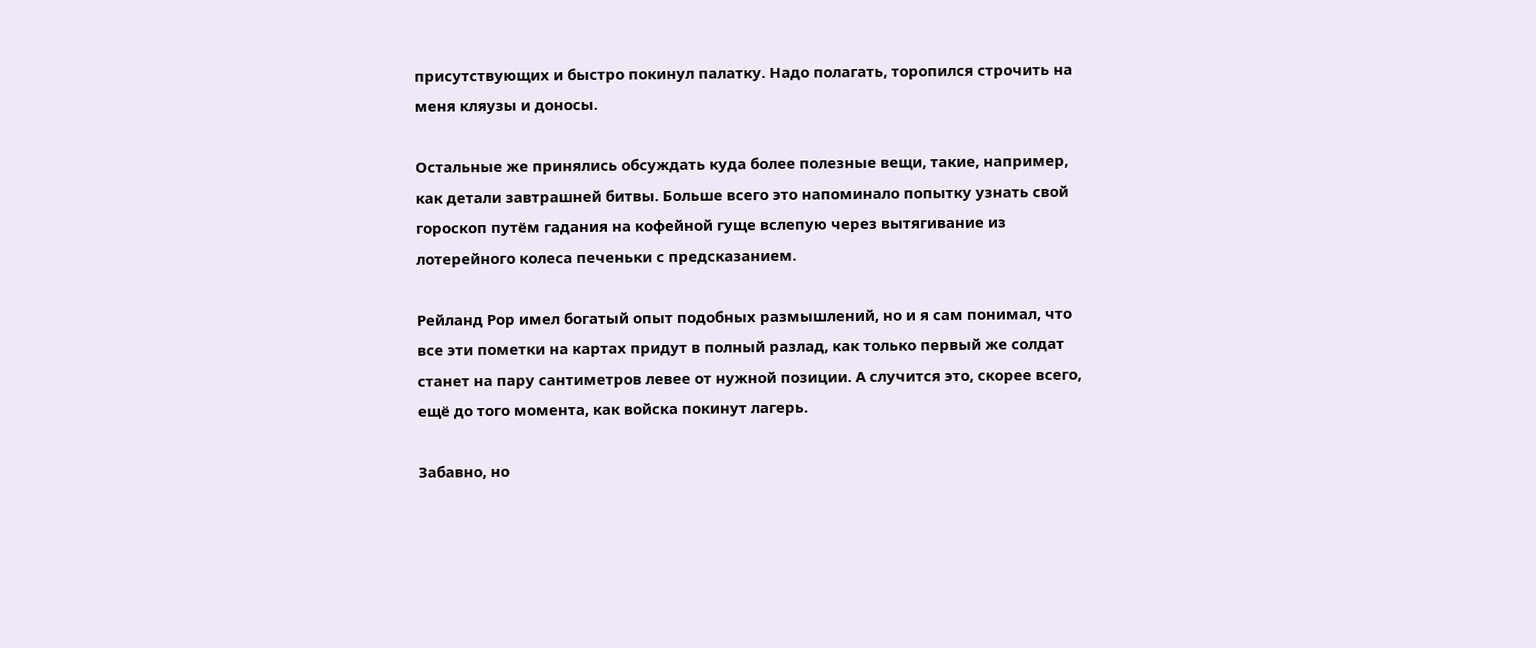присутствующих и быстро покинул палатку. Надо полагать, торопился строчить на меня кляузы и доносы.

Остальные же принялись обсуждать куда более полезные вещи, такие, например, как детали завтрашней битвы. Больше всего это напоминало попытку узнать свой гороскоп путём гадания на кофейной гуще вслепую через вытягивание из лотерейного колеса печеньки с предсказанием.

Рейланд Рор имел богатый опыт подобных размышлений, но и я сам понимал, что все эти пометки на картах придут в полный разлад, как только первый же солдат станет на пару сантиметров левее от нужной позиции. А случится это, скорее всего, ещё до того момента, как войска покинут лагерь.

Забавно, но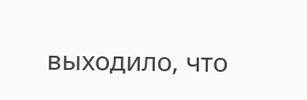выходило, что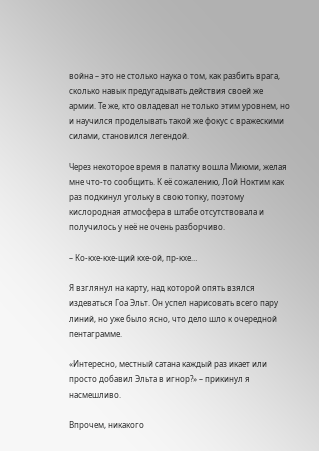война – это не столько наука о том, как разбить врага, сколько навык предугадывать действия своей же армии. Те же, кто овладевал не только этим уровнем, но и научился проделывать такой же фокус с вражескими силами, становился легендой.

Через некоторое время в палатку вошла Миюми, желая мне что-то сообщить. К её сожалению, Лой Ноктим как раз подкинул угольку в свою топку, поэтому кислородная атмосфера в штабе отсутствовала и получилось у неё не очень разборчиво.

– Ко-кхе-кхе-щий кхе-ой, пр-кхе…

Я взглянул на карту, над которой опять взялся издеваться Гоа Эльт. Он успел нарисовать всего пару линий, но уже было ясно, что дело шло к очередной пентаграмме.

«Интересно, местный сатана каждый раз икает или просто добавил Эльта в игнор?» – прикинул я насмешливо.

Впрочем, никакого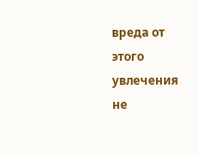вреда от этого увлечения не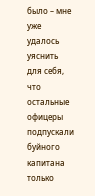было – мне уже удалось уяснить для себя, что остальные офицеры подпускали буйного капитана только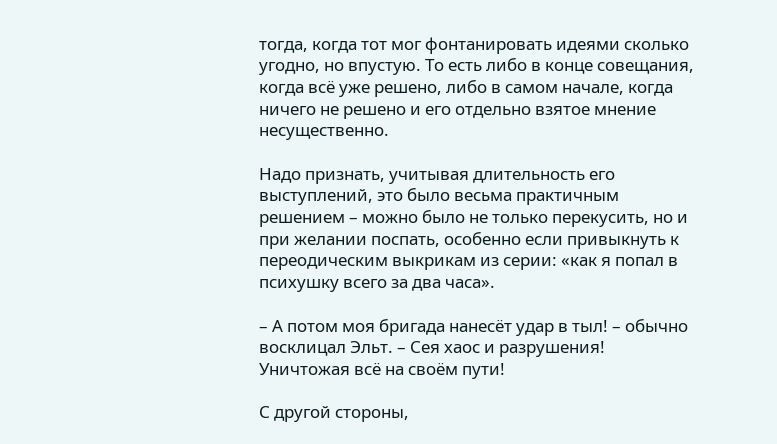тогда, когда тот мог фонтанировать идеями сколько угодно, но впустую. То есть либо в конце совещания, когда всё уже решено, либо в самом начале, когда ничего не решено и его отдельно взятое мнение несущественно.

Надо признать, учитывая длительность его выступлений, это было весьма практичным решением – можно было не только перекусить, но и при желании поспать, особенно если привыкнуть к переодическим выкрикам из серии: «как я попал в психушку всего за два часа».

– А потом моя бригада нанесёт удар в тыл! – обычно восклицал Эльт. – Сея хаос и разрушения! Уничтожая всё на своём пути!

С другой стороны,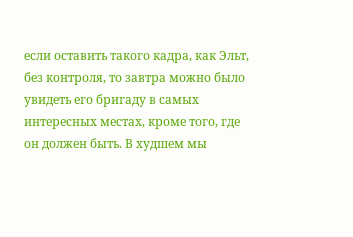если оставить такого кадра, как Эльт, без контроля, то завтра можно было увидеть его бригаду в самых интересных местах, кроме того, где он должен быть. В худшем мы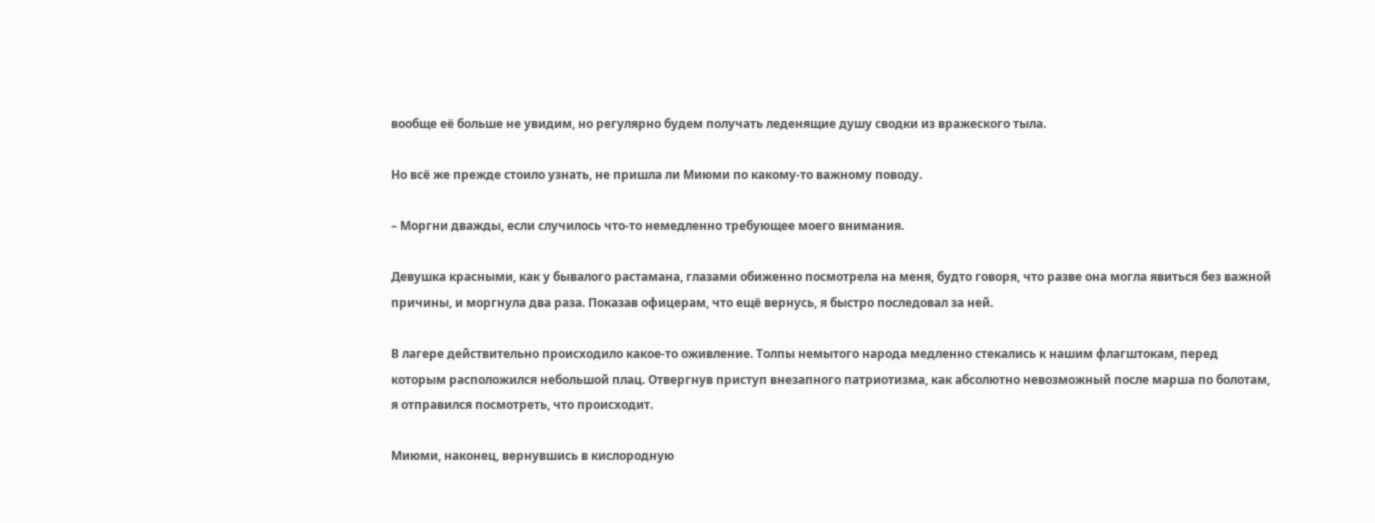вообще её больше не увидим, но регулярно будем получать леденящие душу сводки из вражеского тыла.

Но всё же прежде стоило узнать, не пришла ли Миюми по какому-то важному поводу.

– Моргни дважды, если случилось что-то немедленно требующее моего внимания.

Девушка красными, как у бывалого растамана, глазами обиженно посмотрела на меня, будто говоря, что разве она могла явиться без важной причины, и моргнула два раза. Показав офицерам, что ещё вернусь, я быстро последовал за ней.

В лагере действительно происходило какое-то оживление. Толпы немытого народа медленно стекались к нашим флагштокам, перед которым расположился небольшой плац. Отвергнув приступ внезапного патриотизма, как абсолютно невозможный после марша по болотам, я отправился посмотреть, что происходит.

Миюми, наконец, вернувшись в кислородную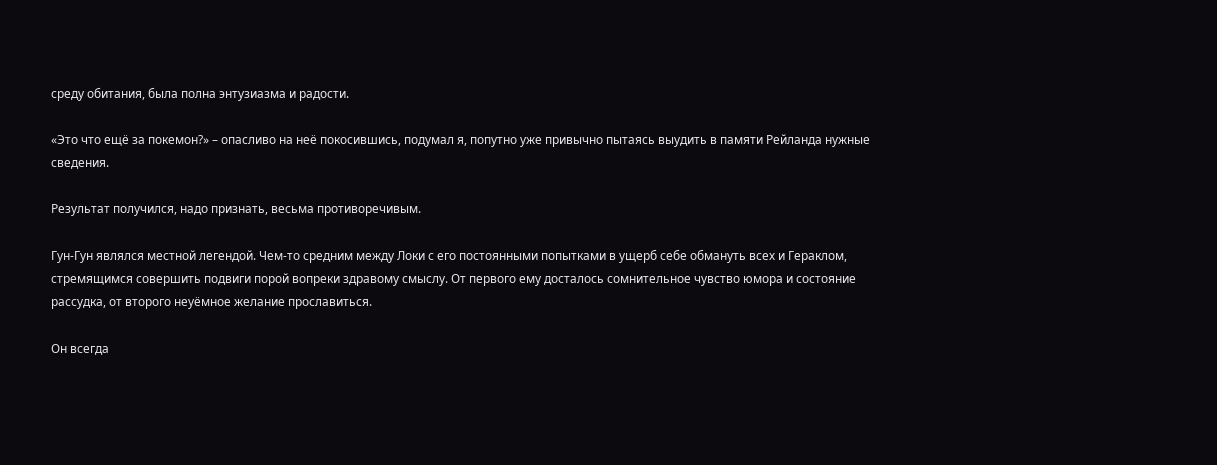среду обитания, была полна энтузиазма и радости.

«Это что ещё за покемон?» – опасливо на неё покосившись, подумал я, попутно уже привычно пытаясь выудить в памяти Рейланда нужные сведения.

Результат получился, надо признать, весьма противоречивым.

Гун-Гун являлся местной легендой. Чем-то средним между Локи с его постоянными попытками в ущерб себе обмануть всех и Гераклом, стремящимся совершить подвиги порой вопреки здравому смыслу. От первого ему досталось сомнительное чувство юмора и состояние рассудка, от второго неуёмное желание прославиться.

Он всегда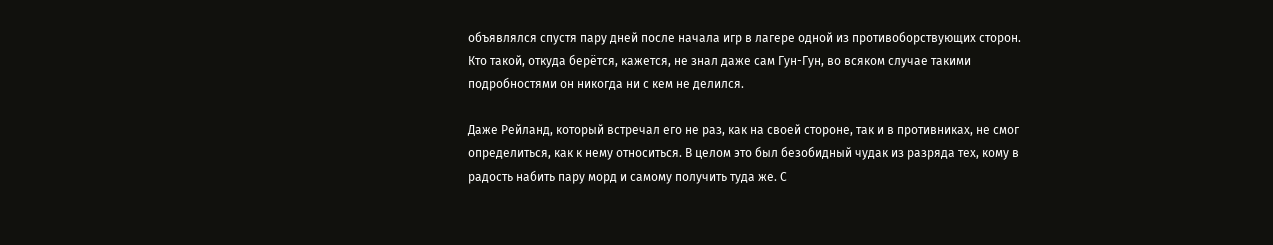объявлялся спустя пару дней после начала игр в лагере одной из противоборствующих сторон. Кто такой, откуда берётся, кажется, не знал даже сам Гун-Гун, во всяком случае такими подробностями он никогда ни с кем не делился.

Даже Рейланд, который встречал его не раз, как на своей стороне, так и в противниках, не смог определиться, как к нему относиться. В целом это был безобидный чудак из разряда тех, кому в радость набить пару морд и самому получить туда же. С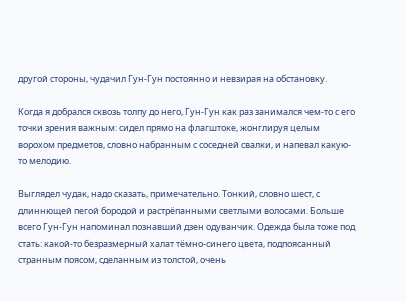другой стороны, чудачил Гун-Гун постоянно и невзирая на обстановку.

Когда я добрался сквозь толпу до него, Гун-Гун как раз занимался чем-то с его точки зрения важным: сидел прямо на флагштоке, жонглируя целым ворохом предметов, словно набранным с соседней свалки, и напевал какую-то мелодию.

Выглядел чудак, надо сказать, примечательно. Тонкий, словно шест, с длиннющей пегой бородой и растрёпанными светлыми волосами. Больше всего Гун-Гун напоминал познавший дзен одуванчик. Одежда была тоже под стать: какой-то безразмерный халат тёмно-синего цвета, подпоясанный странным поясом, сделанным из толстой, очень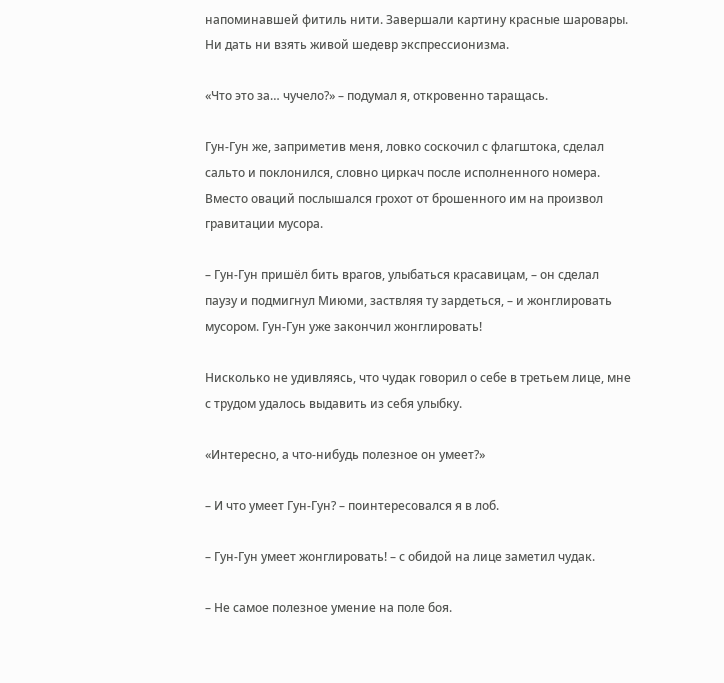напоминавшей фитиль нити. Завершали картину красные шаровары. Ни дать ни взять живой шедевр экспрессионизма.

«Что это за… чучело?» – подумал я, откровенно таращась.

Гун-Гун же, заприметив меня, ловко соскочил с флагштока, сделал сальто и поклонился, словно циркач после исполненного номера. Вместо оваций послышался грохот от брошенного им на произвол гравитации мусора.

– Гун-Гун пришёл бить врагов, улыбаться красавицам, – он сделал паузу и подмигнул Миюми, заствляя ту зардеться, – и жонглировать мусором. Гун-Гун уже закончил жонглировать!

Нисколько не удивляясь, что чудак говорил о себе в третьем лице, мне с трудом удалось выдавить из себя улыбку.

«Интересно, а что-нибудь полезное он умеет?»

– И что умеет Гун-Гун? – поинтересовался я в лоб.

– Гун-Гун умеет жонглировать! – с обидой на лице заметил чудак.

– Не самое полезное умение на поле боя.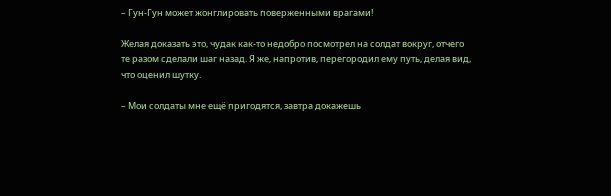– Гун-Гун может жонглировать поверженными врагами!

Желая доказать это, чудак как-то недобро посмотрел на солдат вокруг, отчего те разом сделали шаг назад. Я же, напротив, перегородил ему путь, делая вид, что оценил шутку.

– Мои солдаты мне ещё пригодятся, завтра докажешь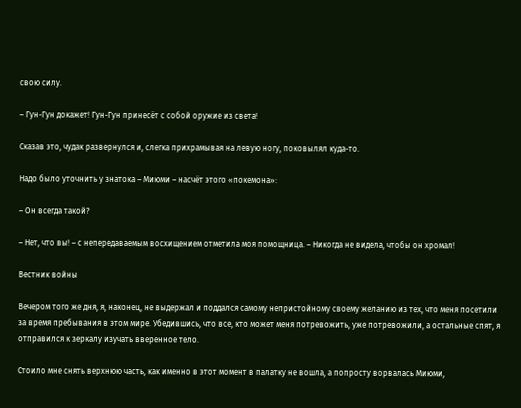свою силу.

– Гун-Гун докажет! Гун-Гун принесёт с собой оружие из света!

Сказав это, чудак развернулся и, слегка прихрамывая на левую ногу, поковылял куда-то.

Надо было уточнить у знатока – Миюми – насчёт этого «покемона»:

– Он всегда такой?

– Нет, что вы! – с непередаваемым восхищением отметила моя помощница. – Никогда не видела, чтобы он хромал!

Вестник войны

Вечером того же дня, я, наконец, не выдержал и поддался самому непристойному своему желанию из тех, что меня посетили за время пребывания в этом мире. Убедившись, что все, кто может меня потревожить, уже потревожили, а остальные спят, я отправился к зеркалу изучать вверенное тело.

Стоило мне снять верхнюю часть, как именно в этот момент в палатку не вошла, а попросту ворвалась Миюми,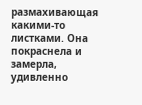размахивающая какими-то листками. Она покраснела и замерла, удивленно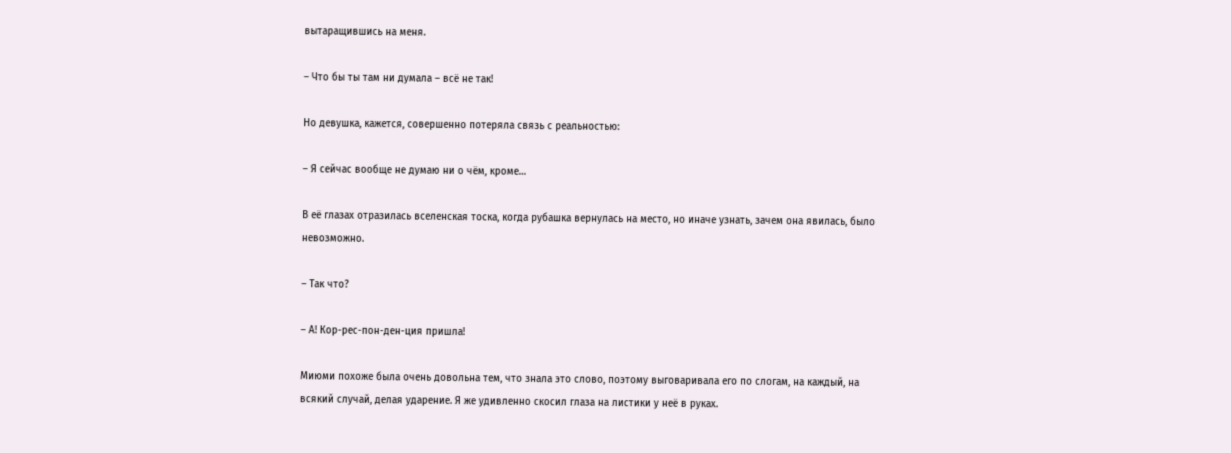вытаращившись на меня.

– Что бы ты там ни думала – всё не так!

Но девушка, кажется, совершенно потеряла связь с реальностью:

– Я сейчас вообще не думаю ни о чём, кроме…

В её глазах отразилась вселенская тоска, когда рубашка вернулась на место, но иначе узнать, зачем она явилась, было невозможно.

– Так что?

– А! Кор-рес-пон-ден-ция пришла!

Миюми похоже была очень довольна тем, что знала это слово, поэтому выговаривала его по слогам, на каждый, на всякий случай, делая ударение. Я же удивленно скосил глаза на листики у неё в руках.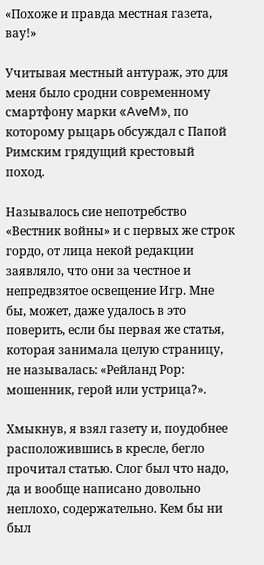«Похоже и правда местная газета, вау!»

Учитывая местный антураж, это для меня было сродни современному смартфону марки «AveM», по которому рыцарь обсуждал с Папой Римским грядущий крестовый поход.

Называлось сие непотребство «Вестник войны» и с первых же строк гордо, от лица некой редакции заявляло, что они за честное и непредвзятое освещение Игр. Мне бы, может, даже удалось в это поверить, если бы первая же статья, которая занимала целую страницу, не называлась: «Рейланд Рор: мошенник, герой или устрица?».

Хмыкнув, я взял газету и, поудобнее расположившись в кресле, бегло прочитал статью. Слог был что надо, да и вообще написано довольно неплохо, содержательно. Кем бы ни был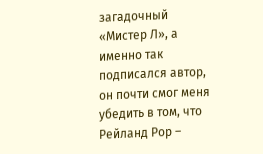загадочный «Мистер Л», а именно так подписался автор, он почти смог меня убедить в том, что Рейланд Рор –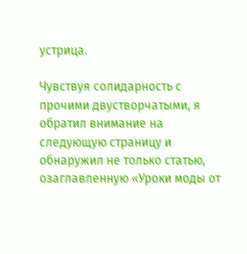устрица.

Чувствуя солидарность с прочими двустворчатыми, я обратил внимание на следующую страницу и обнаружил не только статью, озаглавленную «Уроки моды от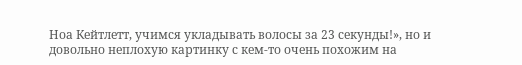Ноа Кейтлетт, учимся укладывать волосы за 23 секунды!», но и довольно неплохую картинку с кем-то очень похожим на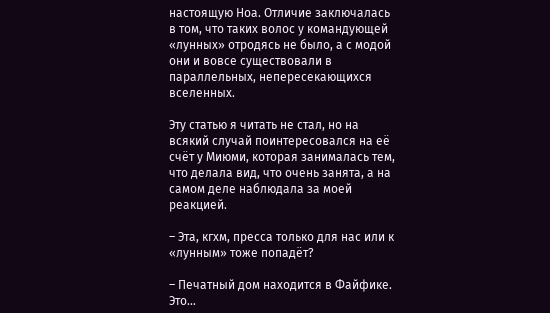настоящую Ноа. Отличие заключалась в том, что таких волос у командующей «лунных» отродясь не было, а с модой они и вовсе существовали в параллельных, непересекающихся вселенных.

Эту статью я читать не стал, но на всякий случай поинтересовался на её счёт у Миюми, которая занималась тем, что делала вид, что очень занята, а на самом деле наблюдала за моей реакцией.

– Эта, кгхм, пресса только для нас или к «лунным» тоже попадёт?

– Печатный дом находится в Файфике. Это…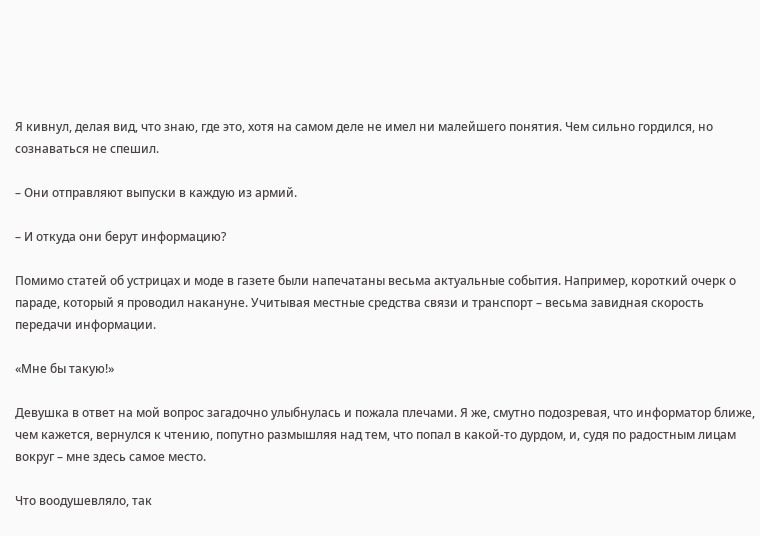Я кивнул, делая вид, что знаю, где это, хотя на самом деле не имел ни малейшего понятия. Чем сильно гордился, но сознаваться не спешил.

– Они отправляют выпуски в каждую из армий.

– И откуда они берут информацию?

Помимо статей об устрицах и моде в газете были напечатаны весьма актуальные события. Например, короткий очерк о параде, который я проводил накануне. Учитывая местные средства связи и транспорт – весьма завидная скорость передачи информации.

«Мне бы такую!»

Девушка в ответ на мой вопрос загадочно улыбнулась и пожала плечами. Я же, смутно подозревая, что информатор ближе, чем кажется, вернулся к чтению, попутно размышляя над тем, что попал в какой-то дурдом, и, судя по радостным лицам вокруг – мне здесь самое место.

Что воодушевляло, так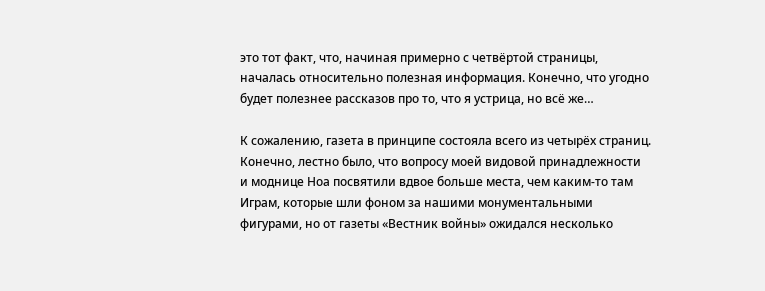это тот факт, что, начиная примерно с четвёртой страницы, началась относительно полезная информация. Конечно, что угодно будет полезнее рассказов про то, что я устрица, но всё же…

К сожалению, газета в принципе состояла всего из четырёх страниц. Конечно, лестно было, что вопросу моей видовой принадлежности и моднице Ноа посвятили вдвое больше места, чем каким-то там Играм, которые шли фоном за нашими монументальными фигурами, но от газеты «Вестник войны» ожидался несколько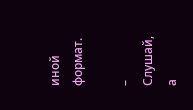иной формат.

– Слушай, а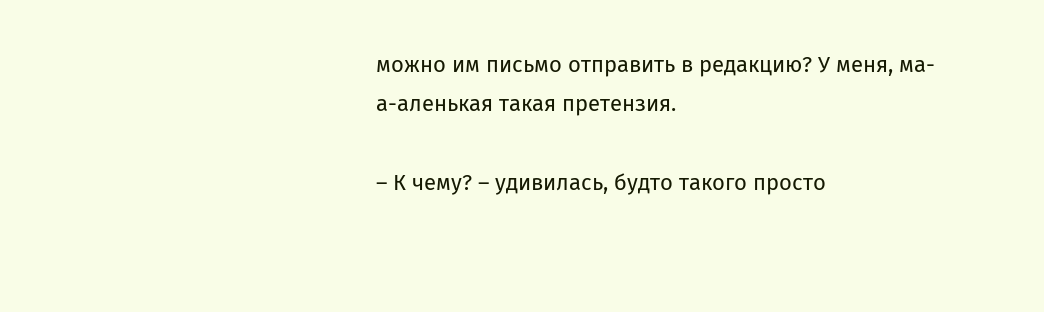можно им письмо отправить в редакцию? У меня, ма-а-аленькая такая претензия.

– К чему? – удивилась, будто такого просто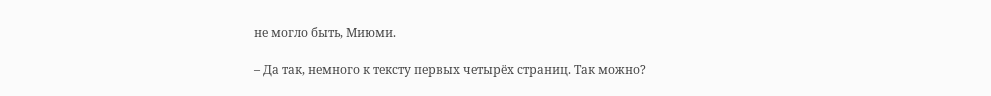не могло быть, Миюми.

– Да так, немного к тексту первых четырёх страниц. Так можно?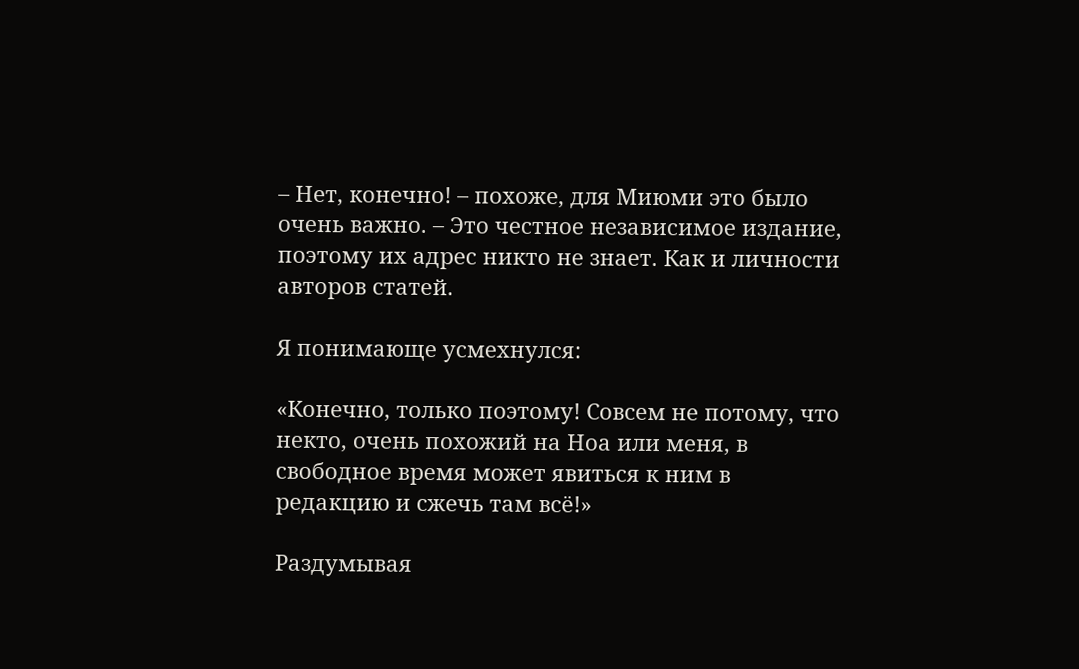– Нет, конечно! – похоже, для Миюми это было очень важно. – Это честное независимое издание, поэтому их адрес никто не знает. Как и личности авторов статей.

Я понимающе усмехнулся:

«Конечно, только поэтому! Совсем не потому, что некто, очень похожий на Ноа или меня, в свободное время может явиться к ним в редакцию и сжечь там всё!»

Раздумывая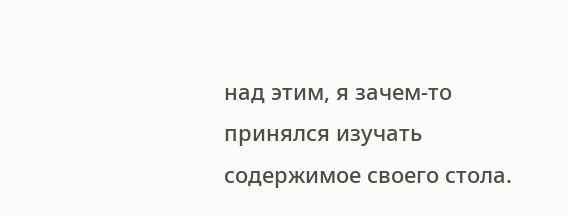над этим, я зачем-то принялся изучать содержимое своего стола.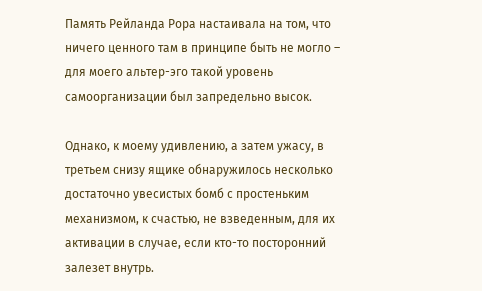Память Рейланда Рора настаивала на том, что ничего ценного там в принципе быть не могло – для моего альтер-эго такой уровень самоорганизации был запредельно высок.

Однако, к моему удивлению, а затем ужасу, в третьем снизу ящике обнаружилось несколько достаточно увесистых бомб с простеньким механизмом, к счастью, не взведенным, для их активации в случае, если кто-то посторонний залезет внутрь.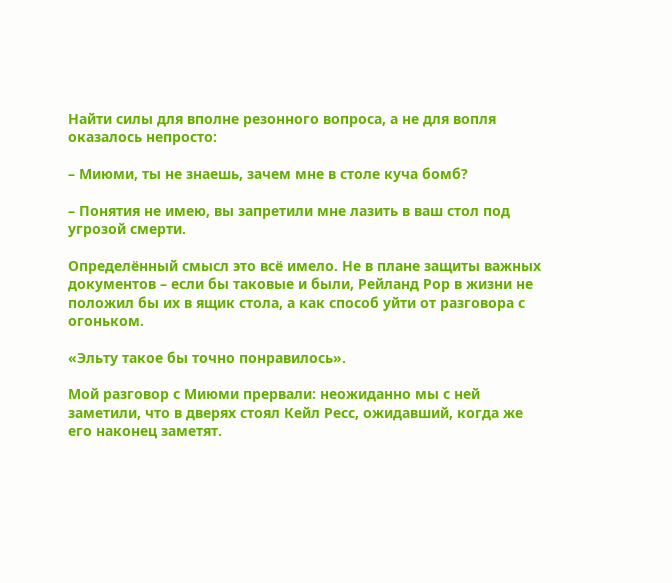Найти силы для вполне резонного вопроса, а не для вопля оказалось непросто:

– Миюми, ты не знаешь, зачем мне в столе куча бомб?

– Понятия не имею, вы запретили мне лазить в ваш стол под угрозой смерти.

Определённый смысл это всё имело. Не в плане защиты важных документов – если бы таковые и были, Рейланд Рор в жизни не положил бы их в ящик стола, а как способ уйти от разговора с огоньком.

«Эльту такое бы точно понравилось».

Мой разговор с Миюми прервали: неожиданно мы с ней заметили, что в дверях стоял Кейл Ресс, ожидавший, когда же его наконец заметят.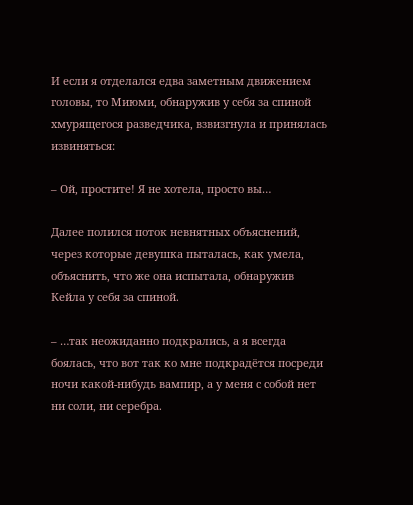И если я отделался едва заметным движением головы, то Миюми, обнаружив у себя за спиной хмурящегося разведчика, взвизгнула и принялась извиняться:

– Ой, простите! Я не хотела, просто вы…

Далее полился поток невнятных объяснений, через которые девушка пыталась, как умела, объяснить, что же она испытала, обнаружив Кейла у себя за спиной.

– …так неожиданно подкрались, а я всегда боялась, что вот так ко мне подкрадётся посреди ночи какой-нибудь вампир, а у меня с собой нет ни соли, ни серебра.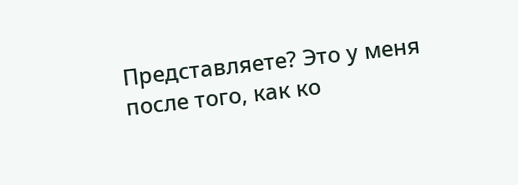Представляете? Это у меня после того, как ко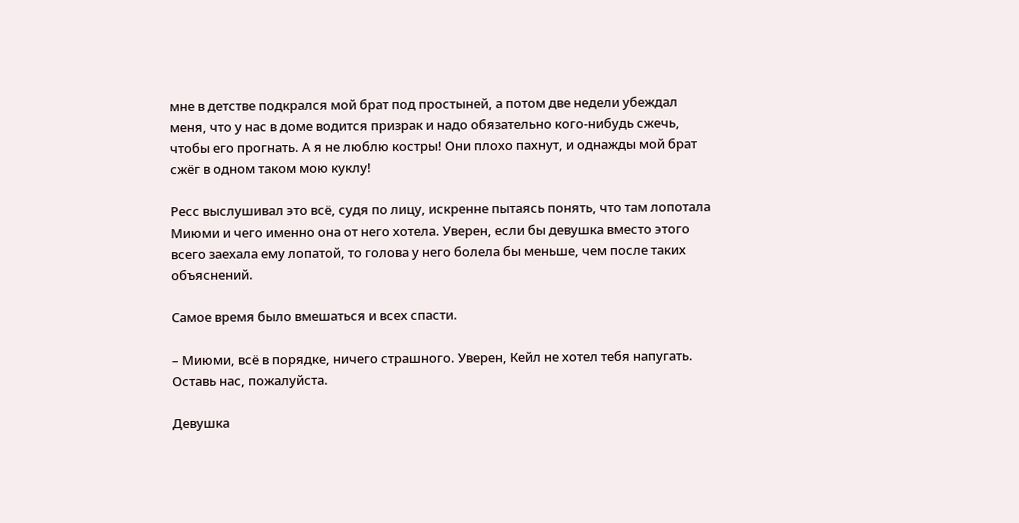мне в детстве подкрался мой брат под простыней, а потом две недели убеждал меня, что у нас в доме водится призрак и надо обязательно кого-нибудь сжечь, чтобы его прогнать. А я не люблю костры! Они плохо пахнут, и однажды мой брат сжёг в одном таком мою куклу!

Ресс выслушивал это всё, судя по лицу, искренне пытаясь понять, что там лопотала Миюми и чего именно она от него хотела. Уверен, если бы девушка вместо этого всего заехала ему лопатой, то голова у него болела бы меньше, чем после таких объяснений.

Самое время было вмешаться и всех спасти.

– Миюми, всё в порядке, ничего страшного. Уверен, Кейл не хотел тебя напугать. Оставь нас, пожалуйста.

Девушка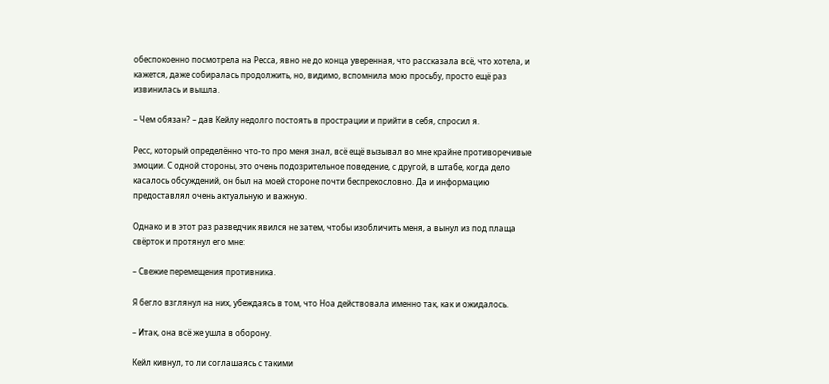обеспокоенно посмотрела на Ресса, явно не до конца уверенная, что рассказала всё, что хотела, и кажется, даже собиралась продолжить, но, видимо, вспомнила мою просьбу, просто ещё раз извинилась и вышла.

– Чем обязан? – дав Кейлу недолго постоять в прострации и прийти в себя, спросил я.

Ресс, который определённо что-то про меня знал, всё ещё вызывал во мне крайне противоречивые эмоции. С одной стороны, это очень подозрительное поведение, с другой, в штабе, когда дело касалось обсуждений, он был на моей стороне почти беспрекословно. Да и информацию предоставлял очень актуальную и важную.

Однако и в этот раз разведчик явился не затем, чтобы изобличить меня, а вынул из под плаща свёрток и протянул его мне:

– Свежие перемещения противника.

Я бегло взглянул на них, убеждаясь в том, что Ноа действовала именно так, как и ожидалось.

– Итак, она всё же ушла в оборону.

Кейл кивнул, то ли соглашаясь с такими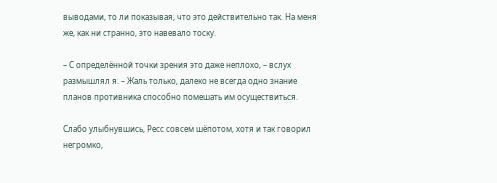выводами, то ли показывая, что это действительно так. На меня же, как ни странно, это навевало тоску.

– С определённой точки зрения это даже неплохо, – вслух размышлял я. – Жаль только, далеко не всегда одно знание планов противника способно помешать им осуществиться.

Слабо улыбнувшись, Ресс совсем шёпотом, хотя и так говорил негромко,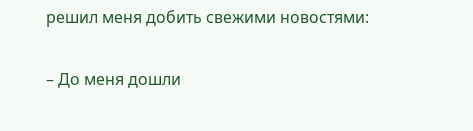решил меня добить свежими новостями:

– До меня дошли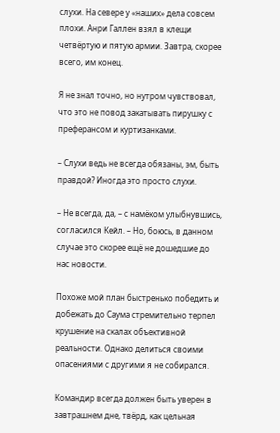слухи. На севере у «наших» дела совсем плохи. Анри Галлен взял в клещи четвёртую и пятую армии. Завтра, скорее всего, им конец.

Я не знал точно, но нутром чувствовал, что это не повод закатывать пирушку с преферансом и куртизанками.

– Слухи ведь не всегда обязаны, эм, быть правдой? Иногда это просто слухи.

– Не всегда, да, – с намёком улыбнувшись, согласился Кейл. – Но, боюсь, в данном случае это скорее ещё не дошедшие до нас новости.

Похоже мой план быстренько победить и добежать до Саума стремительно терпел крушение на скалах объективной реальности. Однако делиться своими опасениями с другими я не собирался.

Командир всегда должен быть уверен в завтрашнем дне, твёрд, как цельная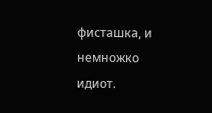фисташка, и немножко идиот.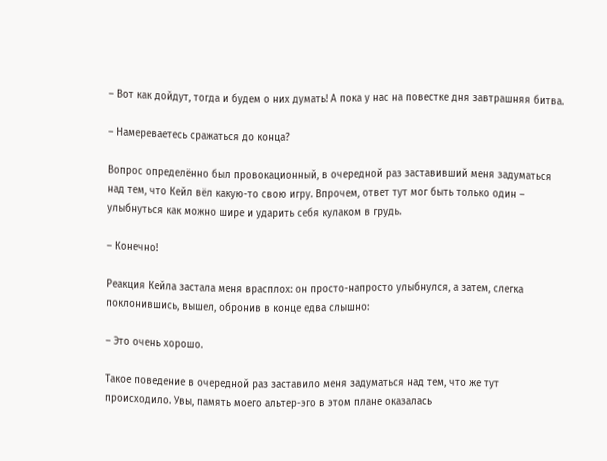– Вот как дойдут, тогда и будем о них думать! А пока у нас на повестке дня завтрашняя битва.

– Намереваетесь сражаться до конца?

Вопрос определённо был провокационный, в очередной раз заставивший меня задуматься над тем, что Кейл вёл какую-то свою игру. Впрочем, ответ тут мог быть только один – улыбнуться как можно шире и ударить себя кулаком в грудь.

– Конечно!

Реакция Кейла застала меня врасплох: он просто-напросто улыбнулся, а затем, слегка поклонившись, вышел, обронив в конце едва слышно:

– Это очень хорошо.

Такое поведение в очередной раз заставило меня задуматься над тем, что же тут происходило. Увы, память моего альтер-эго в этом плане оказалась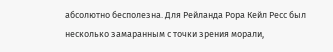абсолютно бесполезна. Для Рейланда Рора Кейл Ресс был несколько замаранным с точки зрения морали,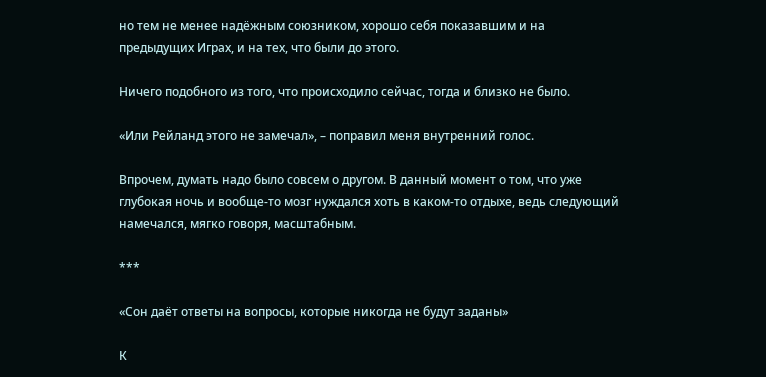но тем не менее надёжным союзником, хорошо себя показавшим и на предыдущих Играх, и на тех, что были до этого.

Ничего подобного из того, что происходило сейчас, тогда и близко не было.

«Или Рейланд этого не замечал», – поправил меня внутренний голос.

Впрочем, думать надо было совсем о другом. В данный момент о том, что уже глубокая ночь и вообще-то мозг нуждался хоть в каком-то отдыхе, ведь следующий намечался, мягко говоря, масштабным.

***

«Сон даёт ответы на вопросы, которые никогда не будут заданы»

К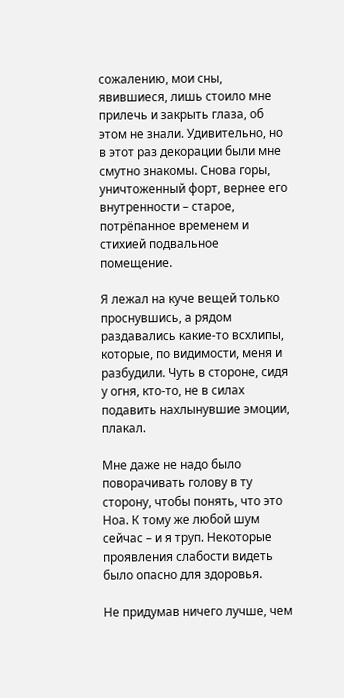сожалению, мои сны, явившиеся, лишь стоило мне прилечь и закрыть глаза, об этом не знали. Удивительно, но в этот раз декорации были мне смутно знакомы. Снова горы, уничтоженный форт, вернее его внутренности – старое, потрёпанное временем и стихией подвальное помещение.

Я лежал на куче вещей только проснувшись, а рядом раздавались какие-то всхлипы, которые, по видимости, меня и разбудили. Чуть в стороне, сидя у огня, кто-то, не в силах подавить нахлынувшие эмоции, плакал.

Мне даже не надо было поворачивать голову в ту сторону, чтобы понять, что это Ноа. К тому же любой шум сейчас – и я труп. Некоторые проявления слабости видеть было опасно для здоровья.

Не придумав ничего лучше, чем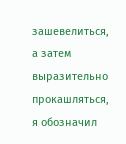зашевелиться, а затем выразительно прокашляться, я обозначил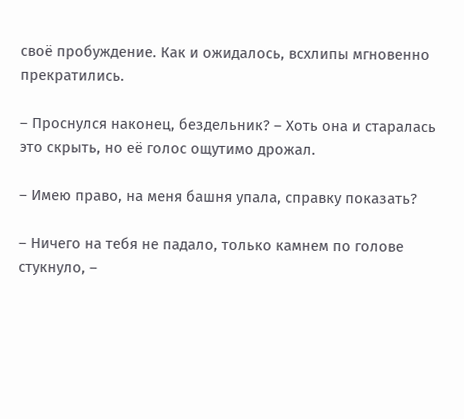своё пробуждение. Как и ожидалось, всхлипы мгновенно прекратились.

– Проснулся наконец, бездельник? – Хоть она и старалась это скрыть, но её голос ощутимо дрожал.

– Имею право, на меня башня упала, справку показать?

– Ничего на тебя не падало, только камнем по голове стукнуло, –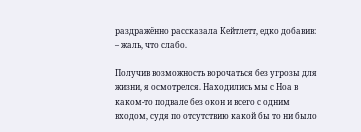раздражённо рассказала Кейтлетт, едко добавив: – жаль, что слабо.

Получив возможность ворочаться без угрозы для жизни, я осмотрелся. Находились мы с Ноа в каком-то подвале без окон и всего с одним входом, судя по отсутствию какой бы то ни было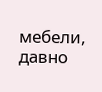мебели, давно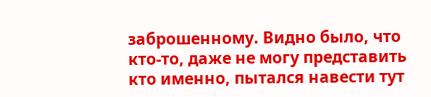заброшенному. Видно было, что кто-то, даже не могу представить кто именно, пытался навести тут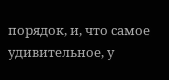порядок, и, что самое удивительное, у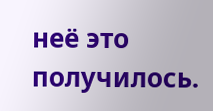неё это получилось.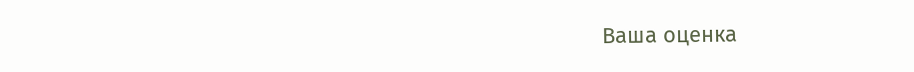Ваша оценка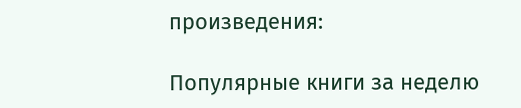произведения:

Популярные книги за неделю